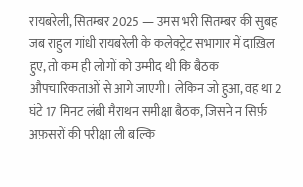रायबरेली, सितम्बर 2025 — उमस भरी सितम्बर की सुबह जब राहुल गांधी रायबरेली के कलेक्ट्रेट सभागार में दाख़िल हुए, तो कम ही लोगों को उम्मीद थी कि बैठक औपचारिकताओं से आगे जाएगी। लेकिन जो हुआ, वह था 2 घंटे 17 मिनट लंबी मैराथन समीक्षा बैठक, जिसने न सिर्फ़ अफ़सरों की परीक्षा ली बल्कि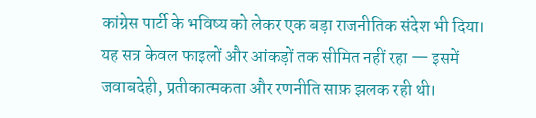कांग्रेस पार्टी के भविष्य को लेकर एक बड़ा राजनीतिक संदेश भी दिया।
यह सत्र केवल फाइलों और आंकड़ों तक सीमित नहीं रहा — इसमें जवाबदेही, प्रतीकात्मकता और रणनीति साफ़ झलक रही थी।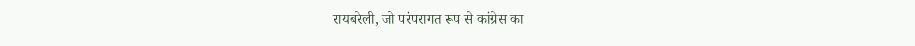रायबरेली, जो परंपरागत रूप से कांग्रेस का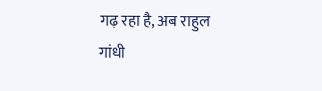गढ़ रहा है, अब राहुल गांधी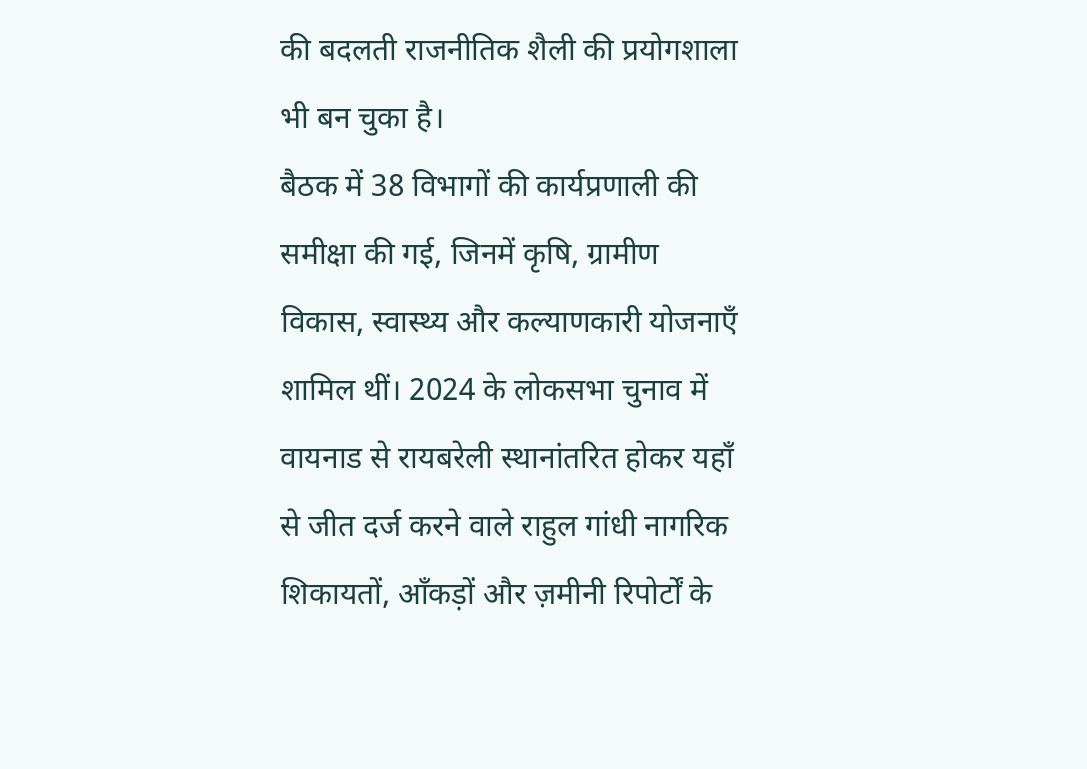की बदलती राजनीतिक शैली की प्रयोगशाला भी बन चुका है।
बैठक में 38 विभागों की कार्यप्रणाली की समीक्षा की गई, जिनमें कृषि, ग्रामीण विकास, स्वास्थ्य और कल्याणकारी योजनाएँ शामिल थीं। 2024 के लोकसभा चुनाव में वायनाड से रायबरेली स्थानांतरित होकर यहाँ से जीत दर्ज करने वाले राहुल गांधी नागरिक शिकायतों, आँकड़ों और ज़मीनी रिपोर्टों के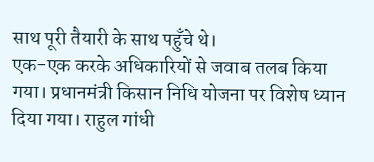साथ पूरी तैयारी के साथ पहुँचे थे।
एक-एक करके अधिकारियों से जवाब तलब किया गया। प्रधानमंत्री किसान निधि योजना पर विशेष ध्यान दिया गया। राहुल गांधी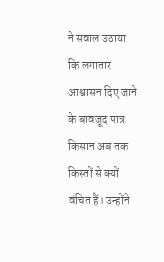ने सवाल उठाया कि लगातार आश्वासन दिए जाने के बावजूद पात्र किसान अब तक किस्तों से क्यों वंचित हैं। उन्होंने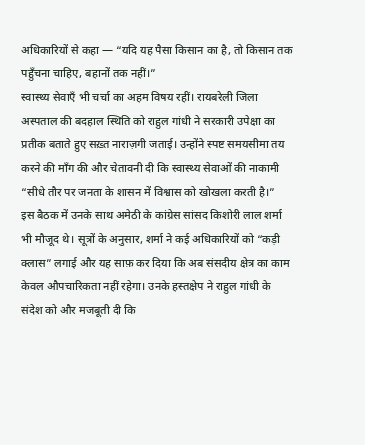अधिकारियों से कहा — “यदि यह पैसा किसान का है, तो किसान तक पहुँचना चाहिए, बहानों तक नहीं।”
स्वास्थ्य सेवाएँ भी चर्चा का अहम विषय रहीं। रायबरेली जिला अस्पताल की बदहाल स्थिति को राहुल गांधी ने सरकारी उपेक्षा का प्रतीक बताते हुए सख़्त नाराज़गी जताई। उन्होंने स्पष्ट समयसीमा तय करने की माँग की और चेतावनी दी कि स्वास्थ्य सेवाओं की नाकामी “सीधे तौर पर जनता के शासन में विश्वास को खोखला करती है।”
इस बैठक में उनके साथ अमेठी के कांग्रेस सांसद किशोरी लाल शर्मा भी मौजूद थे। सूत्रों के अनुसार, शर्मा ने कई अधिकारियों को “कड़ी क्लास” लगाई और यह साफ़ कर दिया कि अब संसदीय क्षेत्र का काम केवल औपचारिकता नहीं रहेगा। उनके हस्तक्षेप ने राहुल गांधी के संदेश को और मजबूती दी कि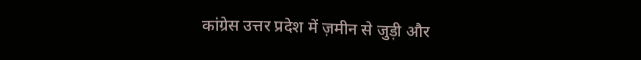कांग्रेस उत्तर प्रदेश में ज़मीन से जुड़ी और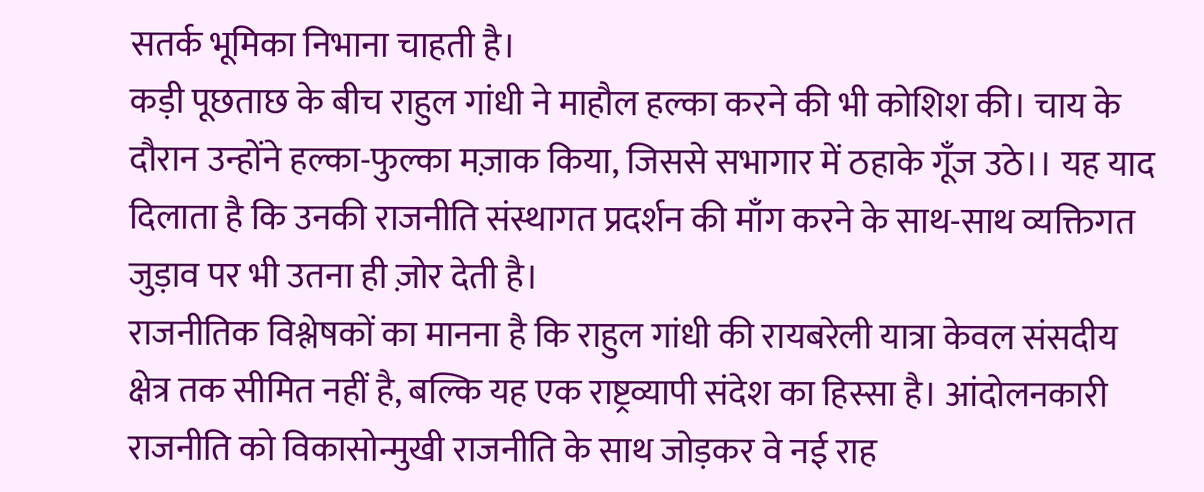सतर्क भूमिका निभाना चाहती है।
कड़ी पूछताछ के बीच राहुल गांधी ने माहौल हल्का करने की भी कोशिश की। चाय के दौरान उन्होंने हल्का-फुल्का मज़ाक किया, जिससे सभागार में ठहाके गूँज उठे।। यह याद दिलाता है कि उनकी राजनीति संस्थागत प्रदर्शन की माँग करने के साथ-साथ व्यक्तिगत जुड़ाव पर भी उतना ही ज़ोर देती है।
राजनीतिक विश्लेषकों का मानना है कि राहुल गांधी की रायबरेली यात्रा केवल संसदीय क्षेत्र तक सीमित नहीं है, बल्कि यह एक राष्ट्रव्यापी संदेश का हिस्सा है। आंदोलनकारी राजनीति को विकासोन्मुखी राजनीति के साथ जोड़कर वे नई राह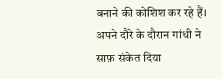बनाने की कोशिश कर रहे हैं।
अपने दौरे के दौरान गांधी ने साफ़ संकेत दिया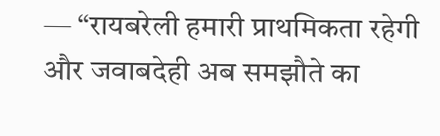— “रायबरेली हमारी प्राथमिकता रहेगी और जवाबदेही अब समझौते का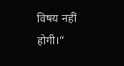विषय नहीं होगी।”